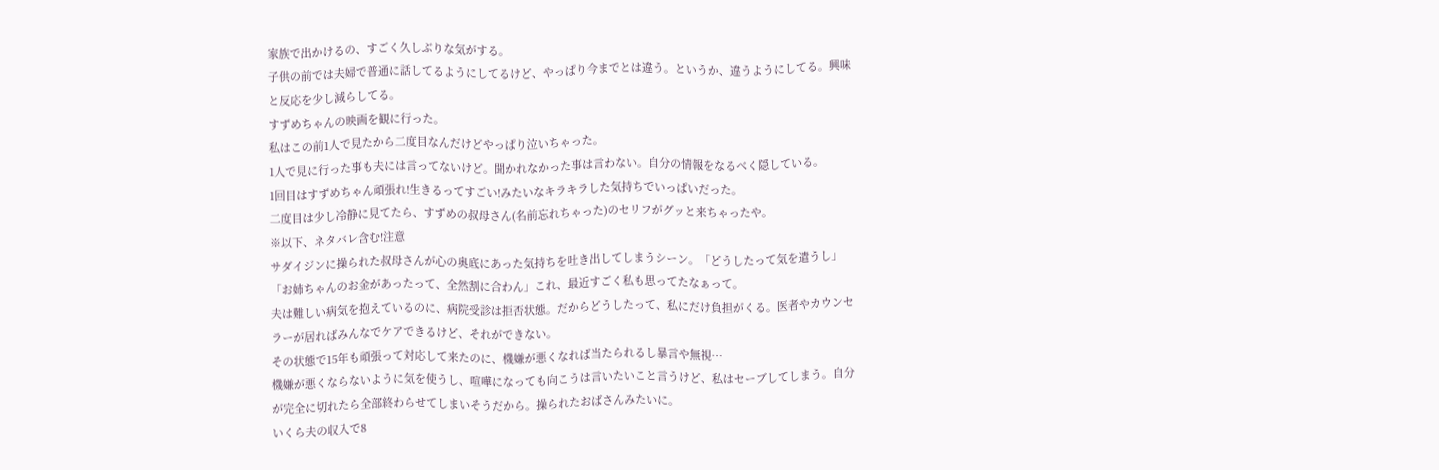家族で出かけるの、すごく久しぶりな気がする。
子供の前では夫婦で普通に話してるようにしてるけど、やっぱり今までとは違う。というか、違うようにしてる。興味と反応を少し減らしてる。
すずめちゃんの映画を観に行った。
私はこの前1人で見たから二度目なんだけどやっぱり泣いちゃった。
1人で見に行った事も夫には言ってないけど。聞かれなかった事は言わない。自分の情報をなるべく隠している。
1回目はすずめちゃん頑張れ!生きるってすごい!みたいなキラキラした気持ちでいっぱいだった。
二度目は少し冷静に見てたら、すずめの叔母さん(名前忘れちゃった)のセリフがグッと来ちゃったや。
※以下、ネタバレ含む!注意
サダイジンに操られた叔母さんが心の奥底にあった気持ちを吐き出してしまうシーン。「どうしたって気を遣うし」「お姉ちゃんのお金があったって、全然割に合わん」これ、最近すごく私も思ってたなぁって。
夫は難しい病気を抱えているのに、病院受診は拒否状態。だからどうしたって、私にだけ負担がくる。医者やカウンセラーが居ればみんなでケアできるけど、それができない。
その状態で15年も頑張って対応して来たのに、機嫌が悪くなれば当たられるし暴言や無視…
機嫌が悪くならないように気を使うし、喧嘩になっても向こうは言いたいこと言うけど、私はセーブしてしまう。自分が完全に切れたら全部終わらせてしまいそうだから。操られたおばさんみたいに。
いくら夫の収入で8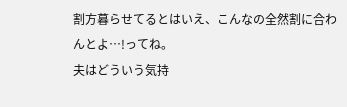割方暮らせてるとはいえ、こんなの全然割に合わんとよ…!ってね。
夫はどういう気持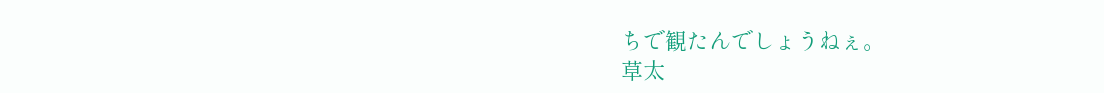ちで観たんでしょうねぇ。
草太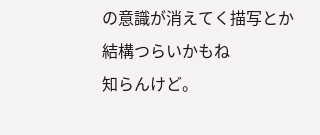の意識が消えてく描写とか結構つらいかもね
知らんけど。